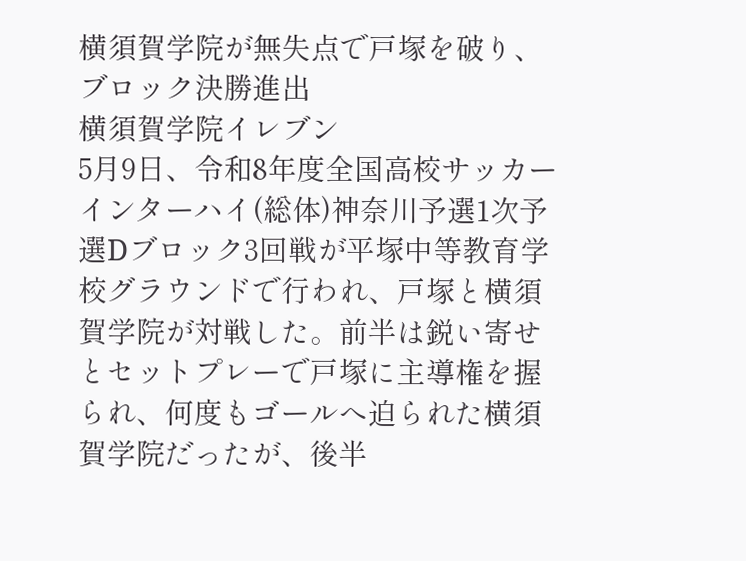横須賀学院が無失点で戸塚を破り、ブロック決勝進出
横須賀学院イレブン
5月9日、令和8年度全国高校サッカーインターハイ(総体)神奈川予選1次予選Dブロック3回戦が平塚中等教育学校グラウンドで行われ、戸塚と横須賀学院が対戦した。前半は鋭い寄せとセットプレーで戸塚に主導権を握られ、何度もゴールへ迫られた横須賀学院だったが、後半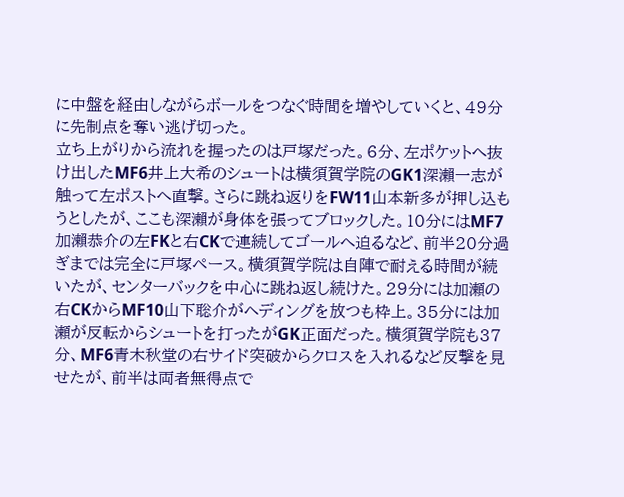に中盤を経由しながらボールをつなぐ時間を増やしていくと、49分に先制点を奪い逃げ切った。
立ち上がりから流れを握ったのは戸塚だった。6分、左ポケットへ抜け出したMF6井上大希のシュートは横須賀学院のGK1深瀨一志が触って左ポストへ直撃。さらに跳ね返りをFW11山本新多が押し込もうとしたが、ここも深瀨が身体を張ってブロックした。10分にはMF7加瀨恭介の左FKと右CKで連続してゴールへ迫るなど、前半20分過ぎまでは完全に戸塚ペース。横須賀学院は自陣で耐える時間が続いたが、センターバックを中心に跳ね返し続けた。29分には加瀬の右CKからMF10山下聡介がヘディングを放つも枠上。35分には加瀬が反転からシュートを打ったがGK正面だった。横須賀学院も37分、MF6青木秋堂の右サイド突破からクロスを入れるなど反撃を見せたが、前半は両者無得点で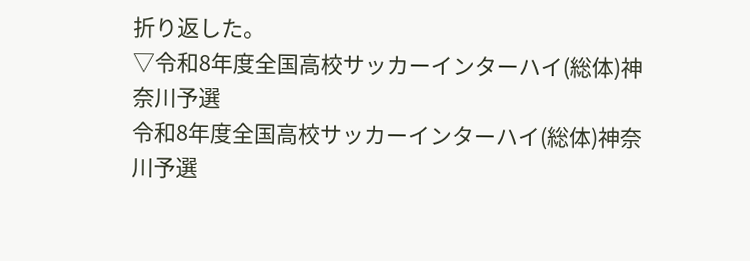折り返した。
▽令和8年度全国高校サッカーインターハイ(総体)神奈川予選
令和8年度全国高校サッカーインターハイ(総体)神奈川予選